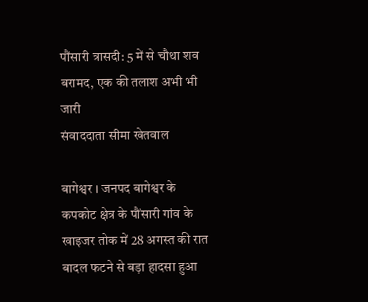पौंसारी त्रासदी: 5 में से चौथा शव बरामद, एक की तलाश अभी भी जारी
संवाददाता सीमा खेतवाल

बागेश्वर । जनपद बागेश्वर के कपकोट क्षेत्र के पौंसारी गांव के खाइजर तोक में 28 अगस्त की रात बादल फटने से बड़ा हादसा हुआ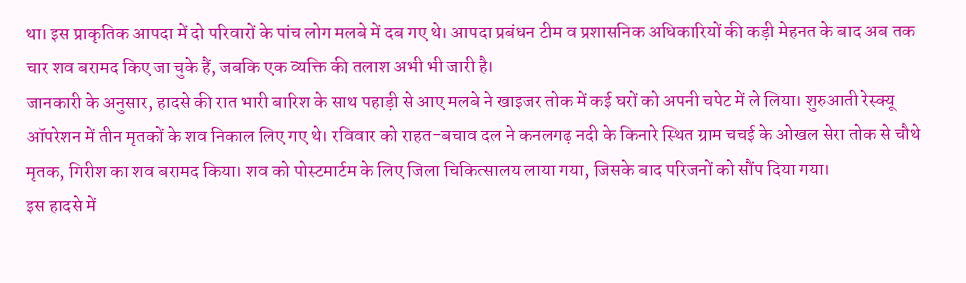था। इस प्राकृतिक आपदा में दो परिवारों के पांच लोग मलबे में दब गए थे। आपदा प्रबंधन टीम व प्रशासनिक अधिकारियों की कड़ी मेहनत के बाद अब तक चार शव बरामद किए जा चुके हैं, जबकि एक व्यक्ति की तलाश अभी भी जारी है।
जानकारी के अनुसार, हादसे की रात भारी बारिश के साथ पहाड़ी से आए मलबे ने खाइजर तोक में कई घरों को अपनी चपेट में ले लिया। शुरुआती रेस्क्यू ऑपरेशन में तीन मृतकों के शव निकाल लिए गए थे। रविवार को राहत-बचाव दल ने कनलगढ़ नदी के किनारे स्थित ग्राम चचई के ओखल सेरा तोक से चौथे मृतक, गिरीश का शव बरामद किया। शव को पोस्टमार्टम के लिए जिला चिकित्सालय लाया गया, जिसके बाद परिजनों को सौंप दिया गया।
इस हादसे में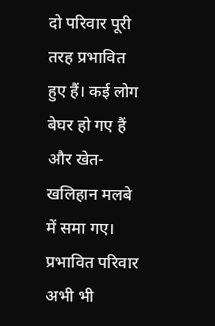दो परिवार पूरी तरह प्रभावित हुए हैं। कई लोग बेघर हो गए हैं और खेत-खलिहान मलबे में समा गए। प्रभावित परिवार अभी भी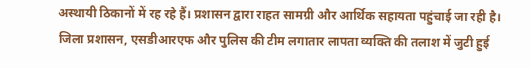अस्थायी ठिकानों में रह रहे हैं। प्रशासन द्वारा राहत सामग्री और आर्थिक सहायता पहुंचाई जा रही है।
जिला प्रशासन, एसडीआरएफ और पुलिस की टीम लगातार लापता व्यक्ति की तलाश में जुटी हुई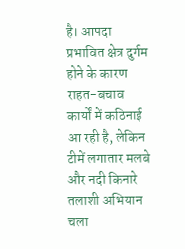है। आपदा प्रभावित क्षेत्र दुर्गम होने के कारण राहत-बचाव कार्यों में कठिनाई आ रही है, लेकिन टीमें लगातार मलबे और नदी किनारे तलाशी अभियान चला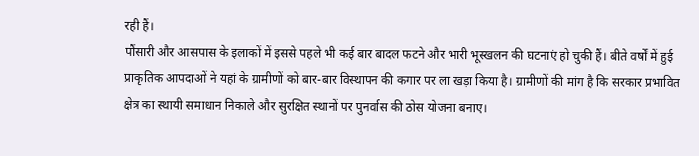रही हैं।
पौंसारी और आसपास के इलाकों में इससे पहले भी कई बार बादल फटने और भारी भूस्खलन की घटनाएं हो चुकी हैं। बीते वर्षों में हुई प्राकृतिक आपदाओं ने यहां के ग्रामीणों को बार-बार विस्थापन की कगार पर ला खड़ा किया है। ग्रामीणों की मांग है कि सरकार प्रभावित क्षेत्र का स्थायी समाधान निकाले और सुरक्षित स्थानों पर पुनर्वास की ठोस योजना बनाए।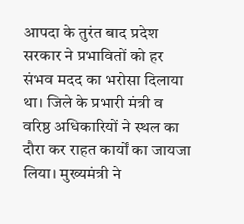आपदा के तुरंत बाद प्रदेश सरकार ने प्रभावितों को हर संभव मदद का भरोसा दिलाया था। जिले के प्रभारी मंत्री व वरिष्ठ अधिकारियों ने स्थल का दौरा कर राहत कार्यों का जायजा लिया। मुख्यमंत्री ने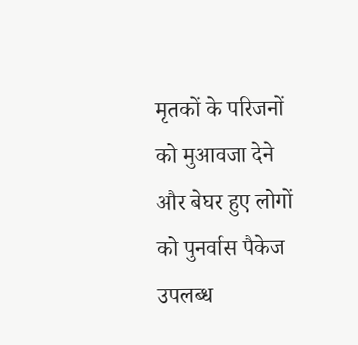मृतकों के परिजनों को मुआवजा देने और बेघर हुए लोगों को पुनर्वास पैकेज उपलब्ध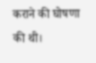कराने की घोषणा की थी।